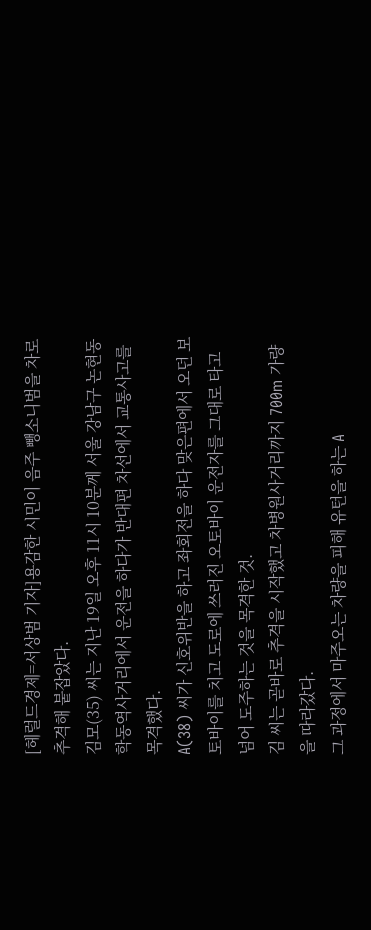[헤럴드경제=서상범 기자]용감한 시민이 음주 뺑소니범을 차로 추격해 붙잡았다.
김모(35) 씨는 지난 19일 오후 11시 10분께 서울 강남구 논현동 학동역사거리에서 운전을 하다가 반대편 차선에서 교통사고를 목격했다.
A(38) 씨가 신호위반을 하고 좌회전을 하다 맞은편에서 오던 보토바이를 치고 도로에 쓰러진 오토바이 운전자를 그대로 타고 넘어 도주하는 것을 목격한 것.
김 씨는 곧바로 추격을 시작했고 차병원사거리까지 700m 가량을 따라갔다.
그 과정에서 마주오는 차량을 피해 유턴을 하는 A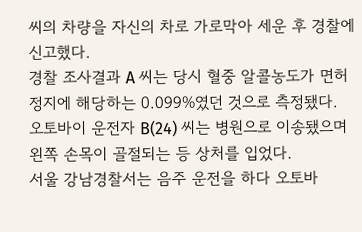씨의 차량을 자신의 차로 가로막아 세운 후 경찰에 신고했다.
경찰 조사결과 A 씨는 당시 혈중 알콜농도가 면허정지에 해당하는 0.099%였던 것으로 측정됐다.
오토바이 운전자 B(24) 씨는 병원으로 이송됐으며 왼쪽 손목이 골절되는 등 상처를 입었다.
서울 강남경찰서는 음주 운전을 하다 오토바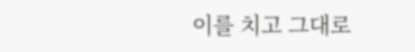이를 치고 그대로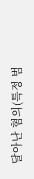달아난 혐의(특정 범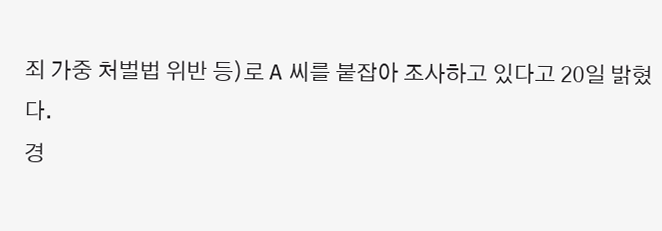죄 가중 처벌법 위반 등)로 A 씨를 붙잡아 조사하고 있다고 20일 밝혔다.
경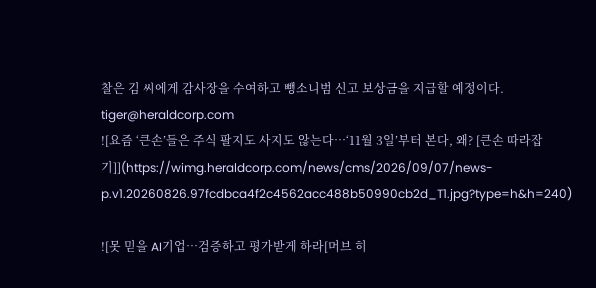찰은 김 씨에게 감사장을 수여하고 뺑소니범 신고 보상금을 지급할 예정이다.
tiger@heraldcorp.com
![요즘 ‘큰손’들은 주식 팔지도 사지도 않는다…‘11월 3일’부터 본다, 왜? [큰손 따라잡기]](https://wimg.heraldcorp.com/news/cms/2026/09/07/news-p.v1.20260826.97fcdbca4f2c4562acc488b50990cb2d_T1.jpg?type=h&h=240)

![못 믿을 AI기업…검증하고 평가받게 하라[머브 히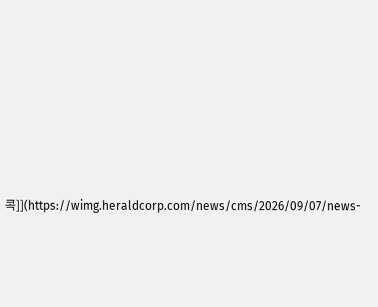콕]](https://wimg.heraldcorp.com/news/cms/2026/09/07/news-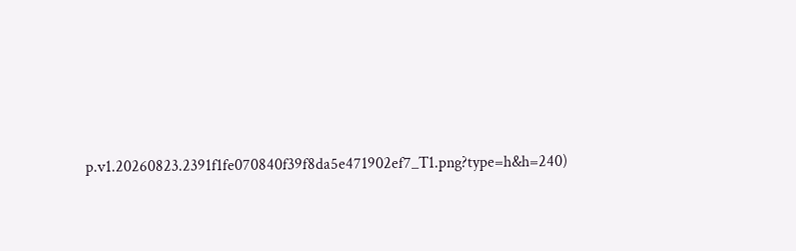p.v1.20260823.2391f1fe070840f39f8da5e471902ef7_T1.png?type=h&h=240)